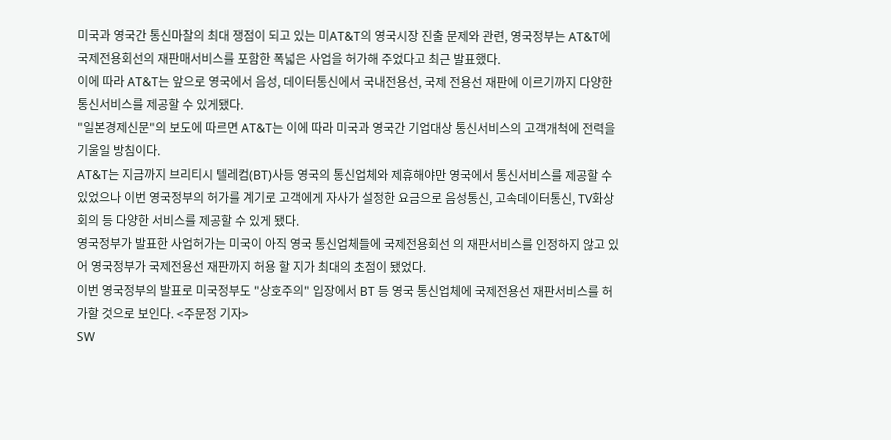미국과 영국간 통신마찰의 최대 쟁점이 되고 있는 미AT&T의 영국시장 진출 문제와 관련, 영국정부는 AT&T에 국제전용회선의 재판매서비스를 포함한 폭넓은 사업을 허가해 주었다고 최근 발표했다.
이에 따라 AT&T는 앞으로 영국에서 음성, 데이터통신에서 국내전용선, 국제 전용선 재판에 이르기까지 다양한 통신서비스를 제공할 수 있게됐다.
"일본경제신문"의 보도에 따르면 AT&T는 이에 따라 미국과 영국간 기업대상 통신서비스의 고객개척에 전력을 기울일 방침이다.
AT&T는 지금까지 브리티시 텔레컴(BT)사등 영국의 통신업체와 제휴해야만 영국에서 통신서비스를 제공할 수 있었으나 이번 영국정부의 허가를 계기로 고객에게 자사가 설정한 요금으로 음성통신, 고속데이터통신, TV화상회의 등 다양한 서비스를 제공할 수 있게 됐다.
영국정부가 발표한 사업허가는 미국이 아직 영국 통신업체들에 국제전용회선 의 재판서비스를 인정하지 않고 있어 영국정부가 국제전용선 재판까지 허용 할 지가 최대의 초점이 됐었다.
이번 영국정부의 발표로 미국정부도 "상호주의" 입장에서 BT 등 영국 통신업체에 국제전용선 재판서비스를 허가할 것으로 보인다. <주문정 기자>
SW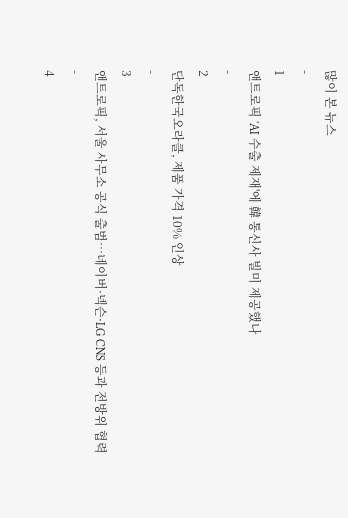많이 본 뉴스
-
1
앤트로픽 'AI 수출 제재'에 韓 통신사 빌미 제공했나
-
2
단독한국오라클, 제품 가격 10% 인상
-
3
앤트로픽, 서울 사무소 공식 출범…네이버·넥슨·LG CNS 등과 전방위 협력
-
4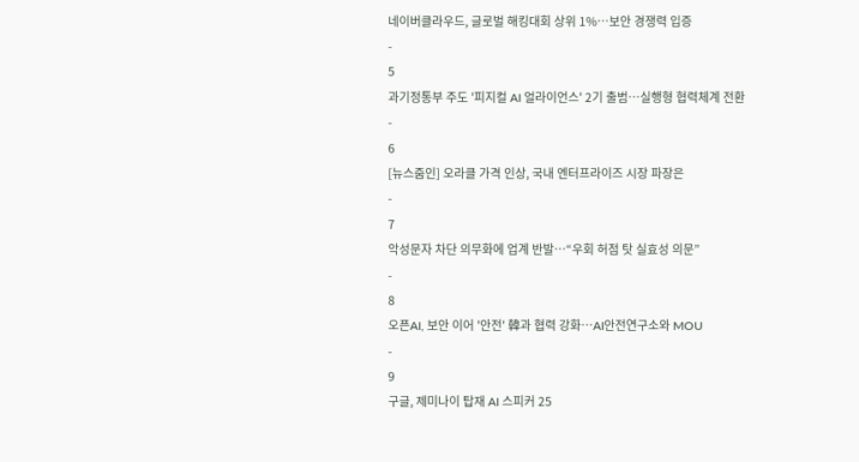네이버클라우드, 글로벌 해킹대회 상위 1%…보안 경쟁력 입증
-
5
과기정통부 주도 '피지컬 AI 얼라이언스' 2기 출범…실행형 협력체계 전환
-
6
[뉴스줌인] 오라클 가격 인상, 국내 엔터프라이즈 시장 파장은
-
7
악성문자 차단 의무화에 업계 반발…“우회 허점 탓 실효성 의문”
-
8
오픈AI, 보안 이어 '안전' 韓과 협력 강화…AI안전연구소와 MOU
-
9
구글, 제미나이 탑재 AI 스피커 25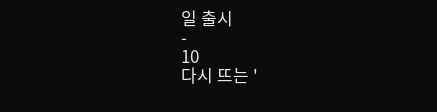일 출시
-
10
다시 뜨는 '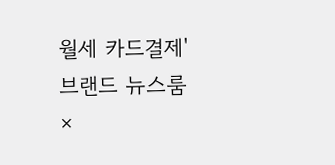월세 카드결제'
브랜드 뉴스룸
×